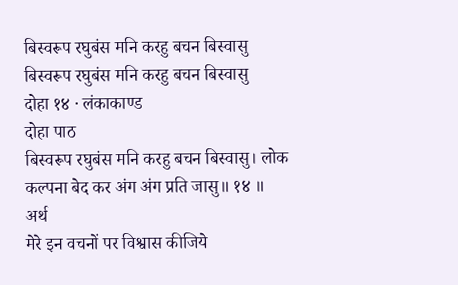बिस्वरूप रघुबंस मनि करहु बचन बिस्वासु
बिस्वरूप रघुबंस मनि करहु बचन बिस्वासु
दोहा १४ · लंकाकाण्ड
दोहा पाठ
बिस्वरूप रघुबंस मनि करहु बचन बिस्वासु। लोक कल्पना बेद कर अंग अंग प्रति जासु॥ १४ ॥
अर्थ
मेरे इन वचनों पर विश्वास कीजिये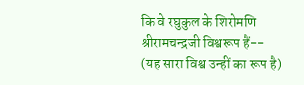कि वे रघुकुल के शिरोमणि श्रीरामचन्द्रजी विश्वरूप हैं-- (यह सारा विश्व उन्हीं का रूप है)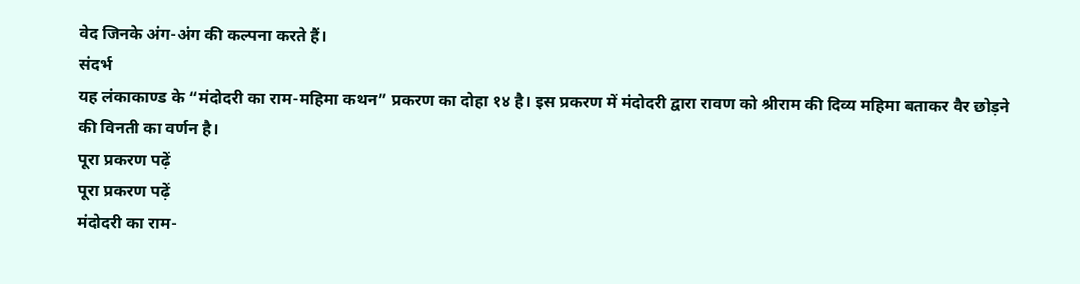वेद जिनके अंग-अंग की कल्पना करते हैं।
संदर्भ
यह लंकाकाण्ड के “मंदोदरी का राम-महिमा कथन” प्रकरण का दोहा १४ है। इस प्रकरण में मंदोदरी द्वारा रावण को श्रीराम की दिव्य महिमा बताकर वैर छोड़ने की विनती का वर्णन है।
पूरा प्रकरण पढ़ें
पूरा प्रकरण पढ़ें
मंदोदरी का राम-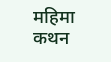महिमा कथन